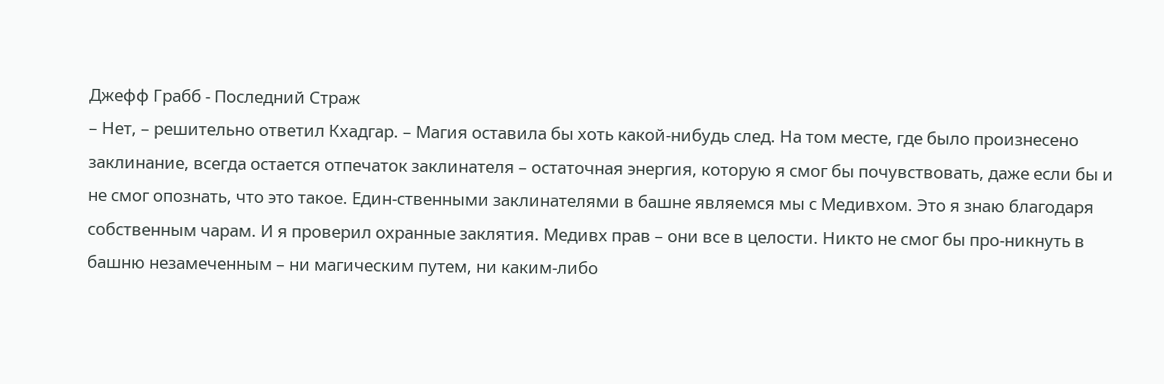Джефф Грабб - Последний Страж
– Нет, – решительно ответил Кхадгар. – Магия оставила бы хоть какой-нибудь след. На том месте, где было произнесено заклинание, всегда остается отпечаток заклинателя – остаточная энергия, которую я смог бы почувствовать, даже если бы и не смог опознать, что это такое. Един-ственными заклинателями в башне являемся мы с Медивхом. Это я знаю благодаря собственным чарам. И я проверил охранные заклятия. Медивх прав – они все в целости. Никто не смог бы про-никнуть в башню незамеченным – ни магическим путем, ни каким-либо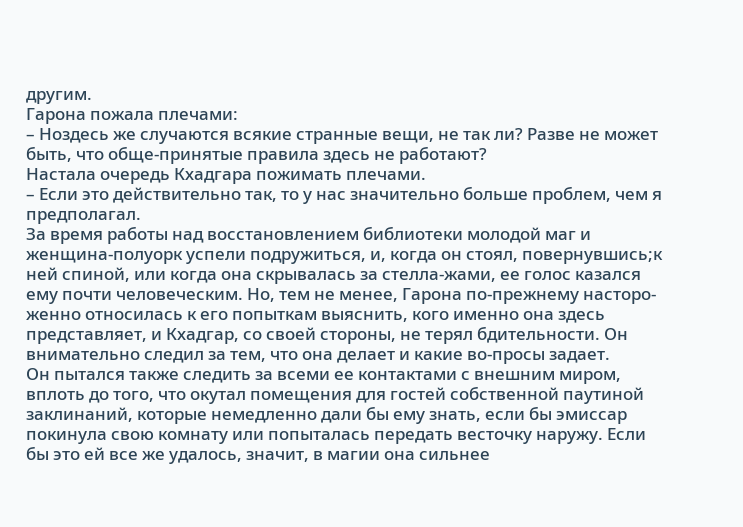другим.
Гарона пожала плечами:
– Ноздесь же случаются всякие странные вещи, не так ли? Разве не может быть, что обще-принятые правила здесь не работают?
Настала очередь Кхадгара пожимать плечами.
– Если это действительно так, то у нас значительно больше проблем, чем я предполагал.
За время работы над восстановлением библиотеки молодой маг и женщина-полуорк успели подружиться, и, когда он стоял, повернувшись;к ней спиной, или когда она скрывалась за стелла-жами, ее голос казался ему почти человеческим. Но, тем не менее, Гарона по-прежнему насторо-женно относилась к его попыткам выяснить, кого именно она здесь представляет, и Кхадгар, со своей стороны, не терял бдительности. Он внимательно следил за тем, что она делает и какие во-просы задает.
Он пытался также следить за всеми ее контактами с внешним миром, вплоть до того, что окутал помещения для гостей собственной паутиной заклинаний, которые немедленно дали бы ему знать, если бы эмиссар покинула свою комнату или попыталась передать весточку наружу. Если бы это ей все же удалось, значит, в магии она сильнее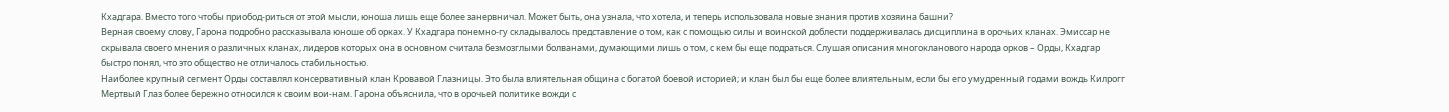Кхадгара. Вместо того чтобы приобод-риться от этой мысли, юноша лишь еще более занервничал. Может быть, она узнала, что хотела, и теперь использовала новые знания против хозяина башни?
Верная своему слову, Гарона подробно рассказывала юноше об орках. У Кхадгара понемно-гу складывалось представление о том, как с помощью силы и воинской доблести поддерживалась дисциплина в орочьих кланах. Эмиссар не скрывала своего мнения о различных кланах, лидеров которых она в основном считала безмозглыми болванами, думающими лишь о том, с кем бы еще подраться. Слушая описания многокланового народа орков – Орды, Кхадгар быстро понял, что это общество не отличалось стабильностью.
Наиболее крупный сегмент Орды составлял консервативный клан Кровавой Глазницы. Это была влиятельная община с богатой боевой историей; и клан был бы еще более влиятельным, если бы его умудренный годами вождь Килрогг Мертвый Глаз более бережно относился к своим вои-нам. Гарона объяснила, что в орочьей политике вожди с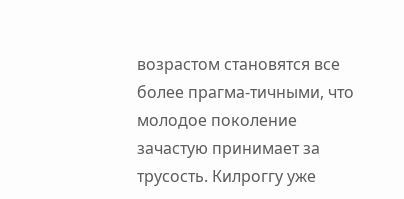возрастом становятся все более прагма-тичными, что молодое поколение зачастую принимает за трусость. Килроггу уже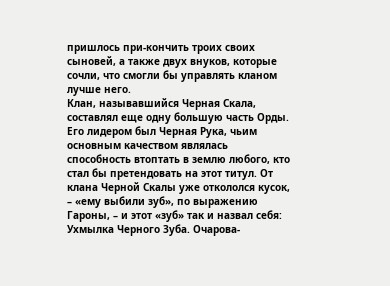пришлось при-кончить троих своих сыновей, а также двух внуков, которые сочли, что смогли бы управлять кланом лучше него.
Клан, называвшийся Черная Скала, составлял еще одну большую часть Орды. Его лидером был Черная Рука, чьим основным качеством являлась способность втоптать в землю любого, кто стал бы претендовать на этот титул. От клана Черной Скалы уже откололся кусок, – «ему выбили зуб», по выражению Гароны, – и этот «зуб» так и назвал себя: Ухмылка Черного Зуба. Очарова-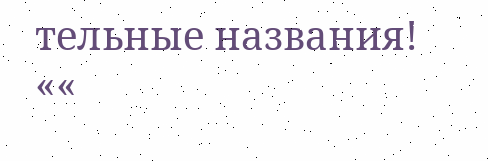тельные названия!
««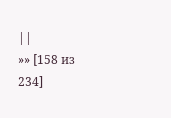||
»» [158 из
234]